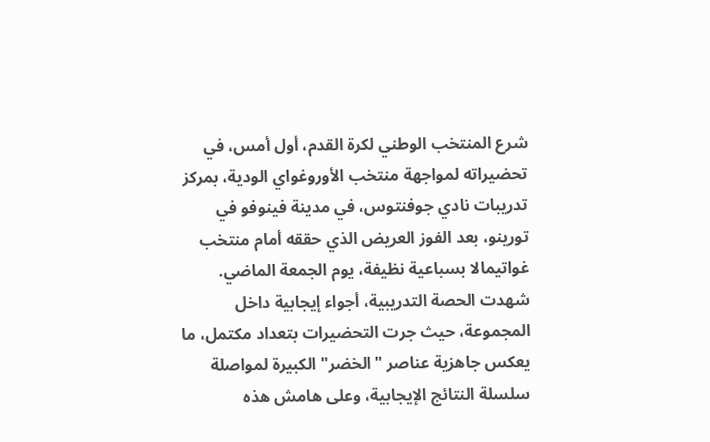شرع المنتخب الوطني لكرة القدم، أول أمس، في تحضيراته لمواجهة منتخب الأوروغواي الودية، بمركز تدريبات نادي جوفنتوس، في مدينة فينوفو في تورينو، بعد الفوز العريض الذي حققه أمام منتخب غواتيمالا بسباعية نظيفة، يوم الجمعة الماضي. شهدت الحصة التدريبية، أجواء إيجابية داخل المجموعة، حيث جرت التحضيرات بتعداد مكتمل، ما يعكس جاهزية عناصر "الخضر" الكبيرة لمواصلة سلسلة النتائج الإيجابية، وعلى هامش هذه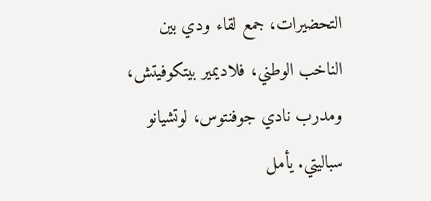التحضيرات، جمع لقاء ودي بين الناخب الوطني، فلاديمير بيتكوفيتش، ومدرب نادي جوفنتوس، لوتشيانو سباليتي. يأمل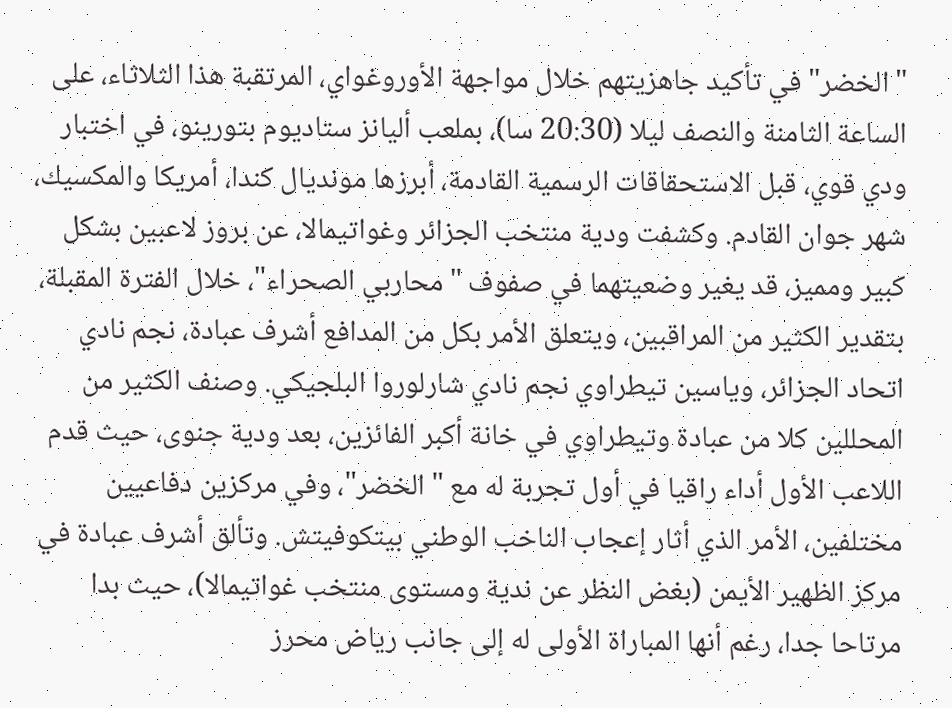"الخضر" في تأكيد جاهزيتهم خلال مواجهة الأوروغواي، المرتقبة هذا الثلاثاء، على الساعة الثامنة والنصف ليلا (20:30 سا)، بملعب أليانز ستاديوم بتورينو، في اختبار ودي قوي، قبل الاستحقاقات الرسمية القادمة، أبرزها مونديال كندا، أمريكا والمكسيك، شهر جوان القادم. وكشفت ودية منتخب الجزائر وغواتيمالا، عن بروز لاعبين بشكل كبير ومميز، قد يغير وضعيتهما في صفوف "محاربي الصحراء"، خلال الفترة المقبلة، بتقدير الكثير من المراقبين، ويتعلق الأمر بكل من المدافع أشرف عبادة، نجم نادي اتحاد الجزائر، وياسين تيطراوي نجم نادي شارلوروا البلجيكي. وصنف الكثير من المحللين كلا من عبادة وتيطراوي في خانة أكبر الفائزين، بعد ودية جنوى، حيث قدم اللاعب الأول أداء راقيا في أول تجربة له مع "الخضر"، وفي مركزين دفاعيين مختلفين، الأمر الذي أثار إعجاب الناخب الوطني بيتكوفيتش. وتألق أشرف عبادة في مركز الظهير الأيمن (بغض النظر عن ندية ومستوى منتخب غواتيمالا)، حيث بدا مرتاحا جدا، رغم أنها المباراة الأولى له إلى جانب رياض محرز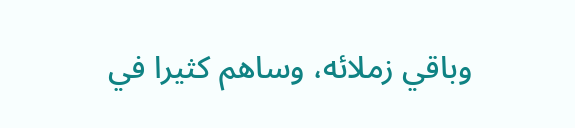وباقي زملائه، وساهم كثيرا في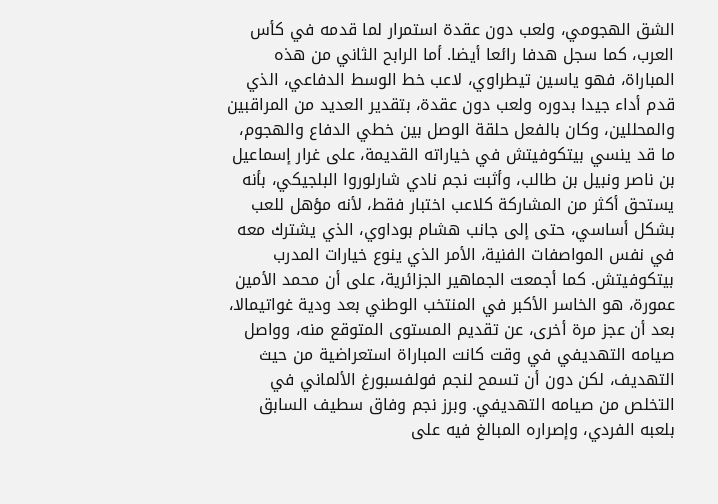الشق الهجومي، ولعب دون عقدة استمرار لما قدمه في كأس العرب، كما سجل هدفا رائعا أيضا. أما الرابح الثاني من هذه المباراة، فهو ياسين تيطراوي، لاعب خط الوسط الدفاعي، الذي قدم أداء جيدا بدوره ولعب دون عقدة، بتقدير العديد من المراقبين والمحللين، وكان بالفعل حلقة الوصل بين خطي الدفاع والهجوم، ما قد ينسي بيتكوفيتش في خياراته القديمة، على غرار إسماعيل بن ناصر ونبيل بن طالب، وأثبت نجم نادي شارلوروا البلجيكي، بأنه يستحق أكثر من المشاركة كلاعب اختبار فقط، لأنه مؤهل للعب بشكل أساسي، حتى إلى جانب هشام بوداوي، الذي يشترك معه في نفس المواصفات الفنية، الأمر الذي ينوع خيارات المدرب بيتكوفيتش. كما أجمعت الجماهير الجزائرية، على أن محمد الأمين عمورة، هو الخاسر الأكبر في المنتخب الوطني بعد ودية غواتيمالا، بعد أن عجز مرة أخرى، عن تقديم المستوى المتوقع منه، وواصل صيامه التهديفي في وقت كانت المباراة استعراضية من حيث التهديف، لكن دون أن تسمح لنجم فولفسبورغ الألماني في التخلص من صيامه التهديفي. وبرز نجم وفاق سطيف السابق بلعبه الفردي، وإصراره المبالغ فيه على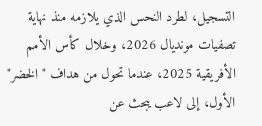التسجيل، لطرد النحس الذي يلازمه منذ نهاية تصفيات مونديال 2026، وخلال كأس الأمم الأفريقية 2025، عندما تحول من هداف "الخضر" الأول، إلى لاعب يبحث عن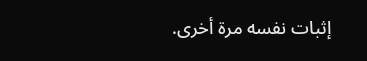إثبات نفسه مرة أخرى.